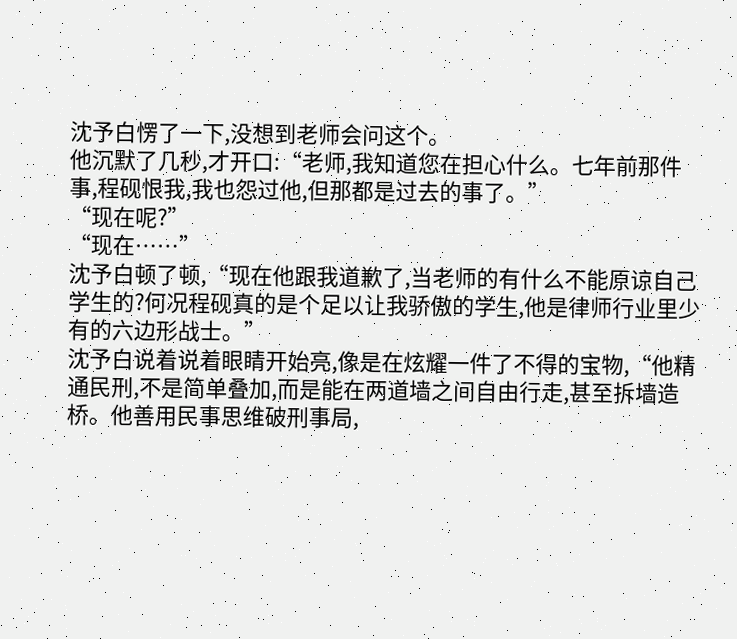沈予白愣了一下,没想到老师会问这个。
他沉默了几秒,才开口:“老师,我知道您在担心什么。七年前那件事,程砚恨我,我也怨过他,但那都是过去的事了。”
“现在呢?”
“现在……”
沈予白顿了顿,“现在他跟我道歉了,当老师的有什么不能原谅自己学生的?何况程砚真的是个足以让我骄傲的学生,他是律师行业里少有的六边形战士。”
沈予白说着说着眼睛开始亮,像是在炫耀一件了不得的宝物,“他精通民刑,不是简单叠加,而是能在两道墙之间自由行走,甚至拆墙造桥。他善用民事思维破刑事局,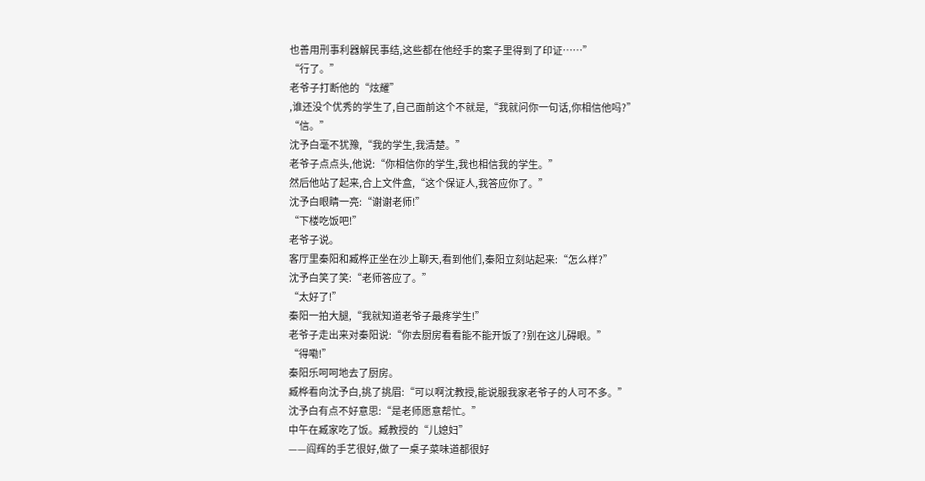也善用刑事利器解民事结,这些都在他经手的案子里得到了印证……”
“行了。”
老爷子打断他的“炫耀”
,谁还没个优秀的学生了,自己面前这个不就是,“我就问你一句话,你相信他吗?”
“信。”
沈予白毫不犹豫,“我的学生,我清楚。”
老爷子点点头,他说:“你相信你的学生,我也相信我的学生。”
然后他站了起来,合上文件盒,“这个保证人,我答应你了。”
沈予白眼睛一亮:“谢谢老师!”
“下楼吃饭吧!”
老爷子说。
客厅里秦阳和臧桦正坐在沙上聊天,看到他们,秦阳立刻站起来:“怎么样?”
沈予白笑了笑:“老师答应了。”
“太好了!”
秦阳一拍大腿,“我就知道老爷子最疼学生!”
老爷子走出来对秦阳说:“你去厨房看看能不能开饭了?别在这儿碍眼。”
“得嘞!”
秦阳乐呵呵地去了厨房。
臧桦看向沈予白,挑了挑眉:“可以啊沈教授,能说服我家老爷子的人可不多。”
沈予白有点不好意思:“是老师愿意帮忙。”
中午在臧家吃了饭。臧教授的“儿媳妇”
——阎辉的手艺很好,做了一桌子菜味道都很好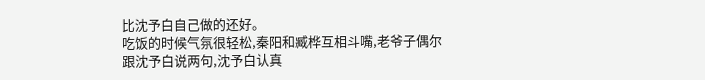比沈予白自己做的还好。
吃饭的时候气氛很轻松,秦阳和臧桦互相斗嘴,老爷子偶尔跟沈予白说两句,沈予白认真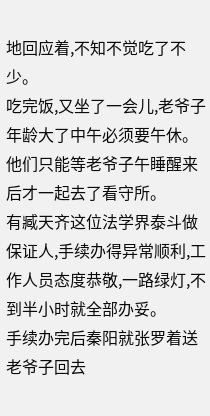地回应着,不知不觉吃了不少。
吃完饭,又坐了一会儿,老爷子年龄大了中午必须要午休。他们只能等老爷子午睡醒来后才一起去了看守所。
有臧天齐这位法学界泰斗做保证人,手续办得异常顺利,工作人员态度恭敬,一路绿灯,不到半小时就全部办妥。
手续办完后秦阳就张罗着送老爷子回去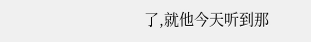了,就他今天听到那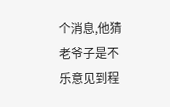个消息,他猜老爷子是不乐意见到程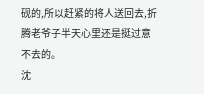砚的,所以赶紧的将人送回去,折腾老爷子半天心里还是挺过意不去的。
沈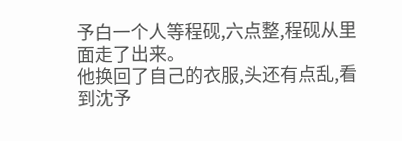予白一个人等程砚,六点整,程砚从里面走了出来。
他换回了自己的衣服,头还有点乱,看到沈予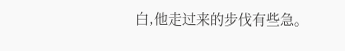白,他走过来的步伐有些急。